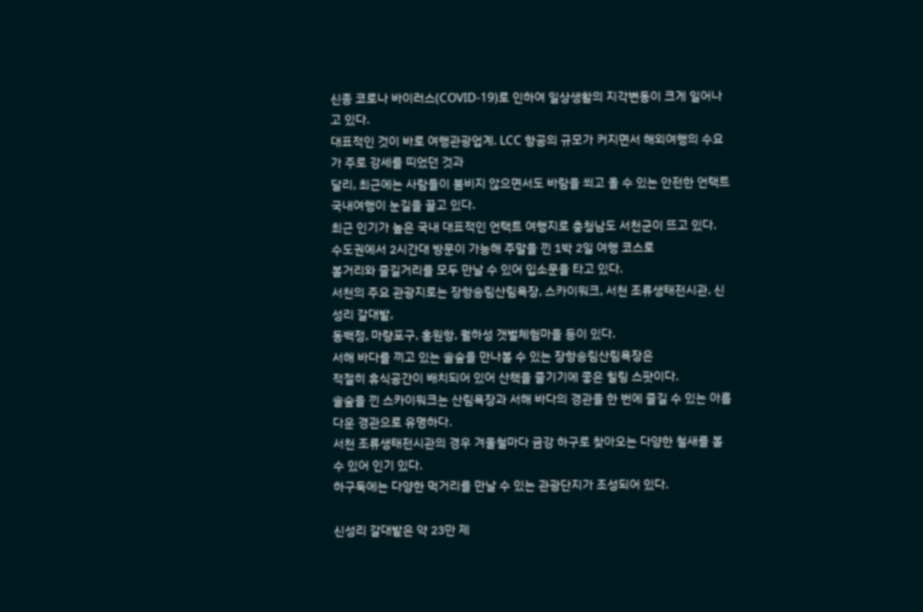신종 코로나 바이러스(COVID-19)로 인하여 일상생활의 지각변동이 크게 일어나고 있다.
대표적인 것이 바로 여행관광업계. LCC 항공의 규모가 커지면서 해외여행의 수요가 주로 강세를 띠었던 것과
달리, 최근에는 사람들이 붐비지 않으면서도 바람을 쐬고 올 수 있는 안전한 언택트 국내여행이 눈길을 끌고 있다.
최근 인기가 높은 국내 대표적인 언택트 여행지로 충청남도 서천군이 뜨고 있다.
수도권에서 2시간대 방문이 가능해 주말을 낀 1박 2일 여행 코스로
볼거리와 즐길거리를 모두 만날 수 있어 입소문을 타고 있다.
서천의 주요 관광지로는 장항송림산림욕장, 스카이워크, 서천 조류생태전시관, 신성리 갈대밭,
동백정, 마량포구, 홍원항, 월하성 갯벌체험마을 등이 있다.
서해 바다를 끼고 있는 솔숲을 만나볼 수 있는 장항송림산림욕장은
적절히 휴식공간이 배치되어 있어 산책을 즐기기에 좋은 힐링 스팟이다.
솔숲을 낀 스카이워크는 산림욕장과 서해 바다의 경관을 한 번에 즐길 수 있는 아름다운 경관으로 유명하다.
서천 조류생태전시관의 경우 겨울철마다 금강 하구로 찾아오는 다양한 철새를 볼 수 있어 인기 있다.
하구둑에는 다양한 먹거리를 만날 수 있는 관광단지가 조성되어 있다.

신성리 갈대밭은 약 23만 제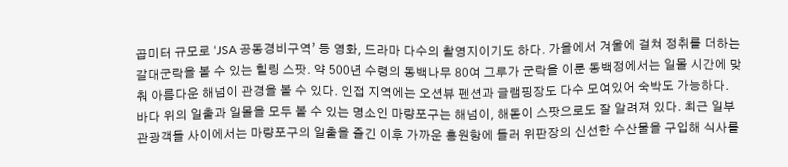곱미터 규모로 ‘JSA 공동경비구역’ 등 영화, 드라마 다수의 촬영지이기도 하다. 가을에서 겨울에 걸쳐 정취를 더하는 갈대군락을 볼 수 있는 힐링 스팟. 약 500년 수령의 동백나무 80여 그루가 군락을 이룬 동백정에서는 일몰 시간에 맞춰 아름다운 해넘이 관경을 볼 수 있다. 인접 지역에는 오션뷰 펜션과 글램핑장도 다수 모여있어 숙박도 가능하다.
바다 위의 일출과 일몰을 모두 볼 수 있는 명소인 마량포구는 해넘이, 해돋이 스팟으로도 잘 알려져 있다. 최근 일부 관광객들 사이에서는 마량포구의 일출을 즐긴 이후 가까운 홍원항에 들러 위판장의 신선한 수산물을 구입해 식사를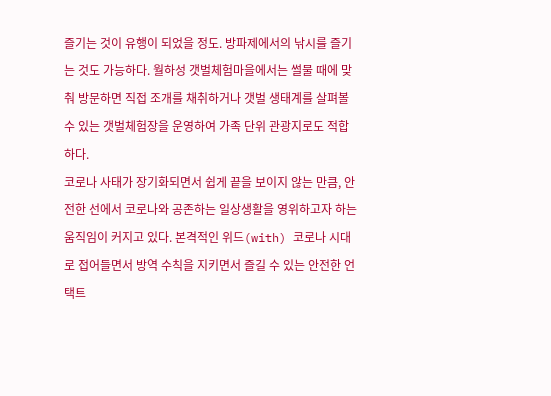즐기는 것이 유행이 되었을 정도. 방파제에서의 낚시를 즐기는 것도 가능하다. 월하성 갯벌체험마을에서는 썰물 때에 맞춰 방문하면 직접 조개를 채취하거나 갯벌 생태계를 살펴볼 수 있는 갯벌체험장을 운영하여 가족 단위 관광지로도 적합하다.
코로나 사태가 장기화되면서 쉽게 끝을 보이지 않는 만큼, 안전한 선에서 코로나와 공존하는 일상생활을 영위하고자 하는 움직임이 커지고 있다. 본격적인 위드(with) 코로나 시대로 접어들면서 방역 수칙을 지키면서 즐길 수 있는 안전한 언택트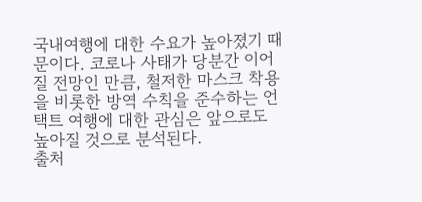국내여행에 대한 수요가 높아졌기 때문이다. 코로나 사태가 당분간 이어질 전망인 만큼, 철저한 마스크 착용을 비롯한 방역 수칙을 준수하는 언택트 여행에 대한 관심은 앞으로도 높아질 것으로 분석된다.
출처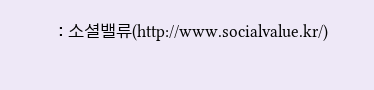: 소셜밸류(http://www.socialvalue.kr/)